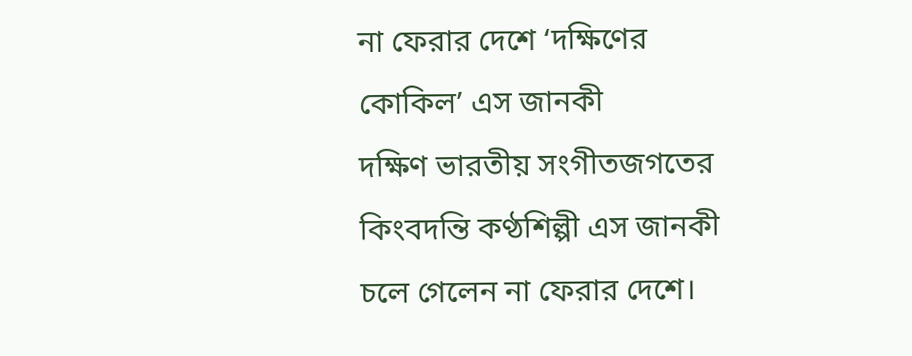না ফেরার দেশে ‘দক্ষিণের কোকিল’ এস জানকী
দক্ষিণ ভারতীয় সংগীতজগতের কিংবদন্তি কণ্ঠশিল্পী এস জানকী চলে গেলেন না ফেরার দেশে।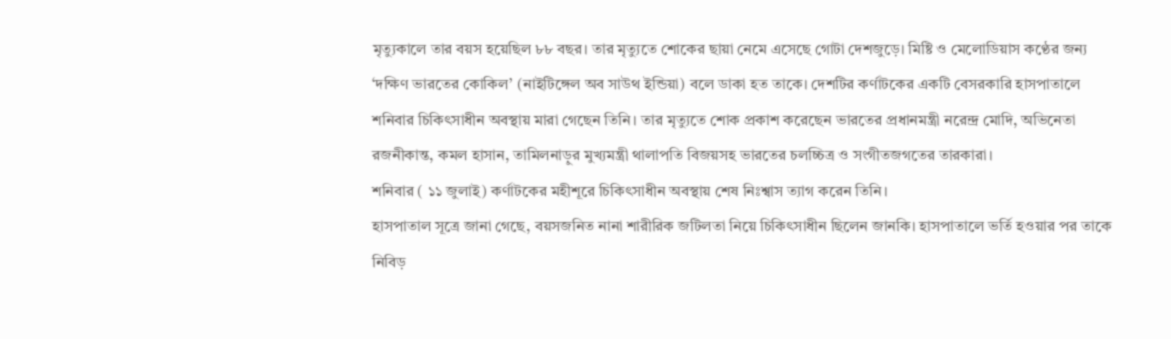মৃত্যুকালে তার বয়স হয়েছিল ৮৮ বছর। তার মৃত্যুতে শোকের ছায়া নেমে এসেছে গোটা দেশজুড়ে। মিষ্টি ও মেলোডিয়াস কণ্ঠের জন্য ‘দক্ষিণ ভারতের কোকিল’ (নাইটিঙ্গেল অব সাউথ ইন্ডিয়া) বলে ডাকা হত তাকে। দেশটির কর্ণাটকের একটি বেসরকারি হাসপাতালে শনিবার চিকিৎসাধীন অবস্থায় মারা গেছেন তিনি। তার মৃত্যুতে শোক প্রকাশ করেছেন ভারতের প্রধানমন্ত্রী নরেন্দ্র মোদি, অভিনেতা রজনীকান্ত, কমল হাসান, তামিলনাড়ুর মুখ্যমন্ত্রী থালাপতি বিজয়সহ ভারতের চলচ্চিত্র ও সংগীতজগতের তারকারা।
শনিবার ( ১১ জুলাই) কর্ণাটকের মহীশূরে চিকিৎসাধীন অবস্থায় শেষ নিঃশ্বাস ত্যাগ করেন তিনি।
হাসপাতাল সূত্রে জানা গেছে, বয়সজনিত নানা শারীরিক জটিলতা নিয়ে চিকিৎসাধীন ছিলেন জানকি। হাসপাতালে ভর্তি হওয়ার পর তাকে নিবিড়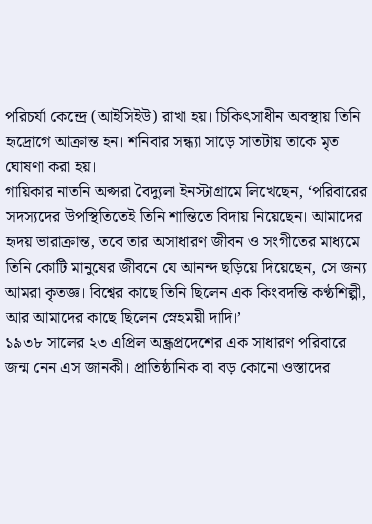পরিচর্যা কেন্দ্রে (আইসিইউ) রাখা হয়। চিকিৎসাধীন অবস্থায় তিনি হৃদ্রোগে আক্রান্ত হন। শনিবার সন্ধ্যা সাড়ে সাতটায় তাকে মৃত ঘোষণা করা হয়।
গায়িকার নাতনি অপ্সরা বৈদ্যুলা ইনস্টাগ্রামে লিখেছেন, ‘পরিবারের সদস্যদের উপস্থিতিতেই তিনি শান্তিতে বিদায় নিয়েছেন। আমাদের হৃদয় ভারাক্রান্ত, তবে তার অসাধারণ জীবন ও সংগীতের মাধ্যমে তিনি কোটি মানুষের জীবনে যে আনন্দ ছড়িয়ে দিয়েছেন, সে জন্য আমরা কৃতজ্ঞ। বিশ্বের কাছে তিনি ছিলেন এক কিংবদন্তি কণ্ঠশিল্পী, আর আমাদের কাছে ছিলেন স্নেহময়ী দাদি।’
১৯৩৮ সালের ২৩ এপ্রিল অন্ধ্রপ্রদেশের এক সাধারণ পরিবারে জন্ম নেন এস জানকী। প্রাতিষ্ঠানিক বা বড় কোনো ওস্তাদের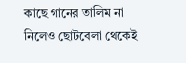কাছে গানের তালিম না নিলেও ছোটবেলা থেকেই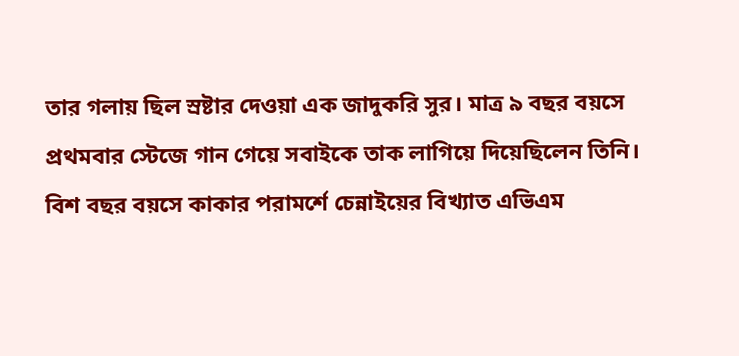তার গলায় ছিল স্রষ্টার দেওয়া এক জাদুকরি সুর। মাত্র ৯ বছর বয়সে প্রথমবার স্টেজে গান গেয়ে সবাইকে তাক লাগিয়ে দিয়েছিলেন তিনি।
বিশ বছর বয়সে কাকার পরামর্শে চেন্নাইয়ের বিখ্যাত এভিএম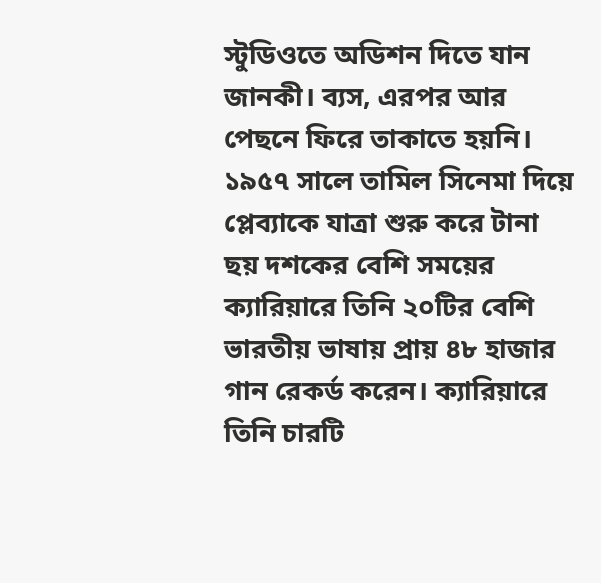স্টুডিওতে অডিশন দিতে যান জানকী। ব্যস, এরপর আর পেছনে ফিরে তাকাতে হয়নি। ১৯৫৭ সালে তামিল সিনেমা দিয়ে প্লেব্যাকে যাত্রা শুরু করে টানা ছয় দশকের বেশি সময়ের ক্যারিয়ারে তিনি ২০টির বেশি ভারতীয় ভাষায় প্রায় ৪৮ হাজার গান রেকর্ড করেন। ক্যারিয়ারে তিনি চারটি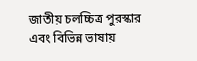জাতীয় চলচ্চিত্র পুরস্কার এবং বিভিন্ন ভাষায়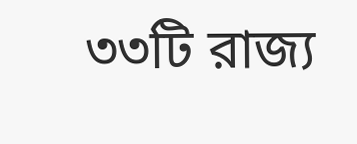৩৩টি রাজ্য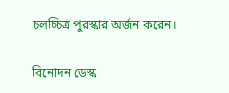চলচ্চিত্র পুরস্কার অর্জন করেন।

বিনোদন ডেস্ক